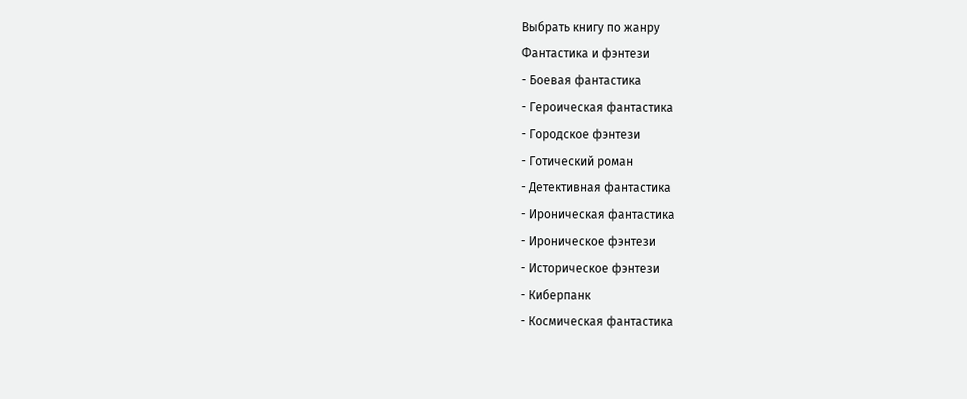Выбрать книгу по жанру
Фантастика и фэнтези
- Боевая фантастика
- Героическая фантастика
- Городское фэнтези
- Готический роман
- Детективная фантастика
- Ироническая фантастика
- Ироническое фэнтези
- Историческое фэнтези
- Киберпанк
- Космическая фантастика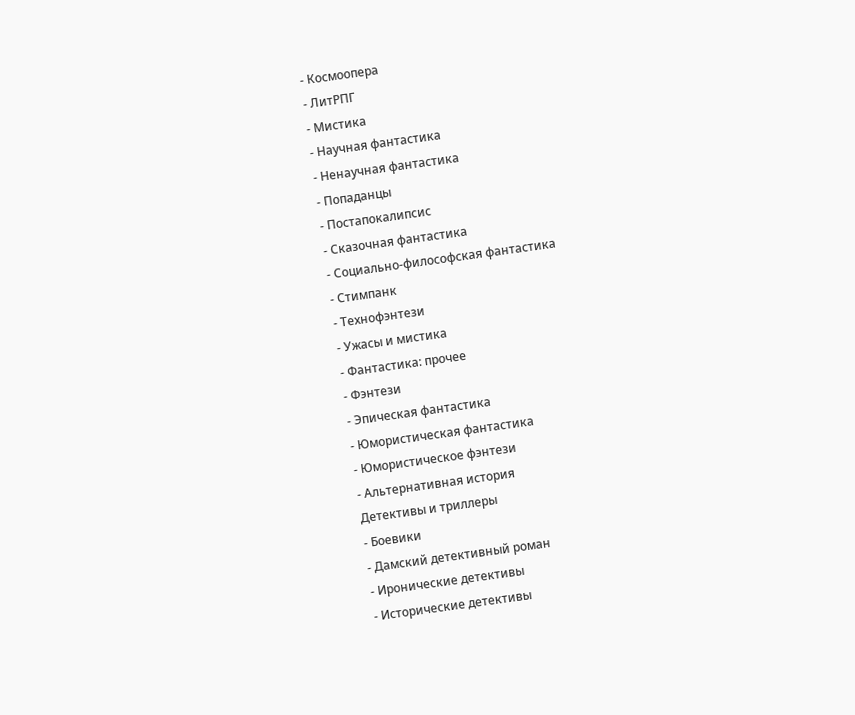- Космоопера
- ЛитРПГ
- Мистика
- Научная фантастика
- Ненаучная фантастика
- Попаданцы
- Постапокалипсис
- Сказочная фантастика
- Социально-философская фантастика
- Стимпанк
- Технофэнтези
- Ужасы и мистика
- Фантастика: прочее
- Фэнтези
- Эпическая фантастика
- Юмористическая фантастика
- Юмористическое фэнтези
- Альтернативная история
Детективы и триллеры
- Боевики
- Дамский детективный роман
- Иронические детективы
- Исторические детективы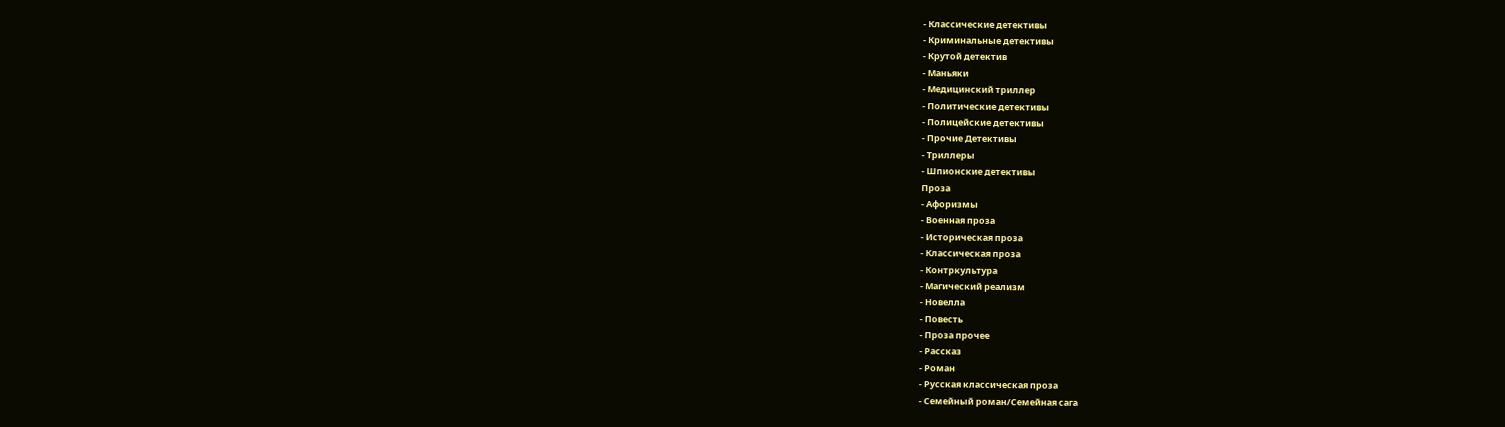- Классические детективы
- Криминальные детективы
- Крутой детектив
- Маньяки
- Медицинский триллер
- Политические детективы
- Полицейские детективы
- Прочие Детективы
- Триллеры
- Шпионские детективы
Проза
- Афоризмы
- Военная проза
- Историческая проза
- Классическая проза
- Контркультура
- Магический реализм
- Новелла
- Повесть
- Проза прочее
- Рассказ
- Роман
- Русская классическая проза
- Семейный роман/Семейная сага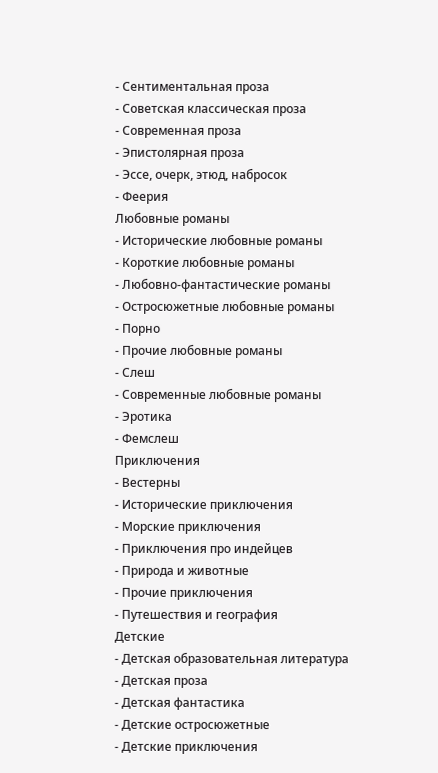- Сентиментальная проза
- Советская классическая проза
- Современная проза
- Эпистолярная проза
- Эссе, очерк, этюд, набросок
- Феерия
Любовные романы
- Исторические любовные романы
- Короткие любовные романы
- Любовно-фантастические романы
- Остросюжетные любовные романы
- Порно
- Прочие любовные романы
- Слеш
- Современные любовные романы
- Эротика
- Фемслеш
Приключения
- Вестерны
- Исторические приключения
- Морские приключения
- Приключения про индейцев
- Природа и животные
- Прочие приключения
- Путешествия и география
Детские
- Детская образовательная литература
- Детская проза
- Детская фантастика
- Детские остросюжетные
- Детские приключения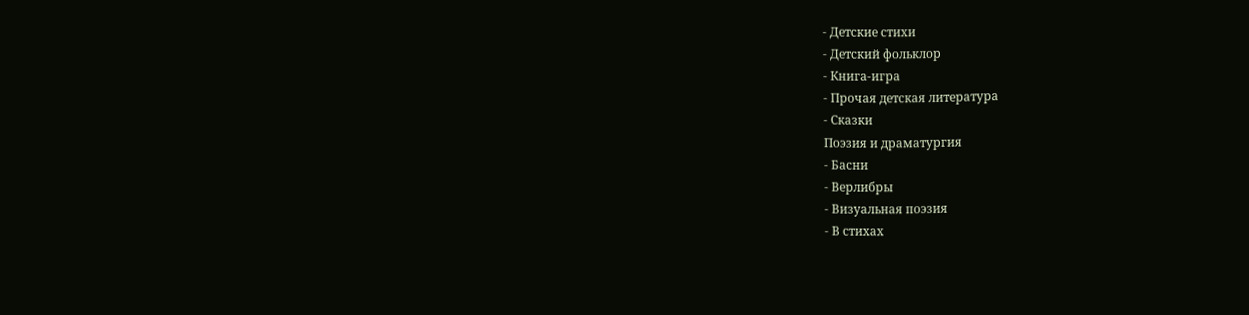- Детские стихи
- Детский фольклор
- Книга-игра
- Прочая детская литература
- Сказки
Поэзия и драматургия
- Басни
- Верлибры
- Визуальная поэзия
- В стихах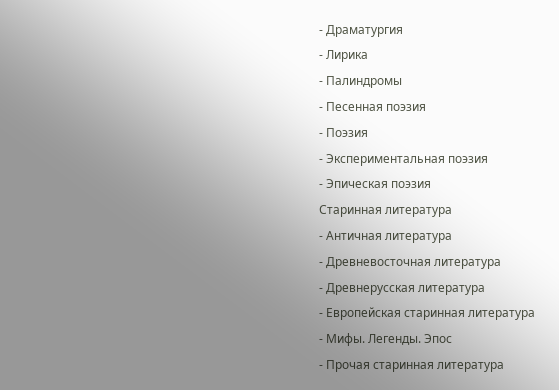- Драматургия
- Лирика
- Палиндромы
- Песенная поэзия
- Поэзия
- Экспериментальная поэзия
- Эпическая поэзия
Старинная литература
- Античная литература
- Древневосточная литература
- Древнерусская литература
- Европейская старинная литература
- Мифы. Легенды. Эпос
- Прочая старинная литература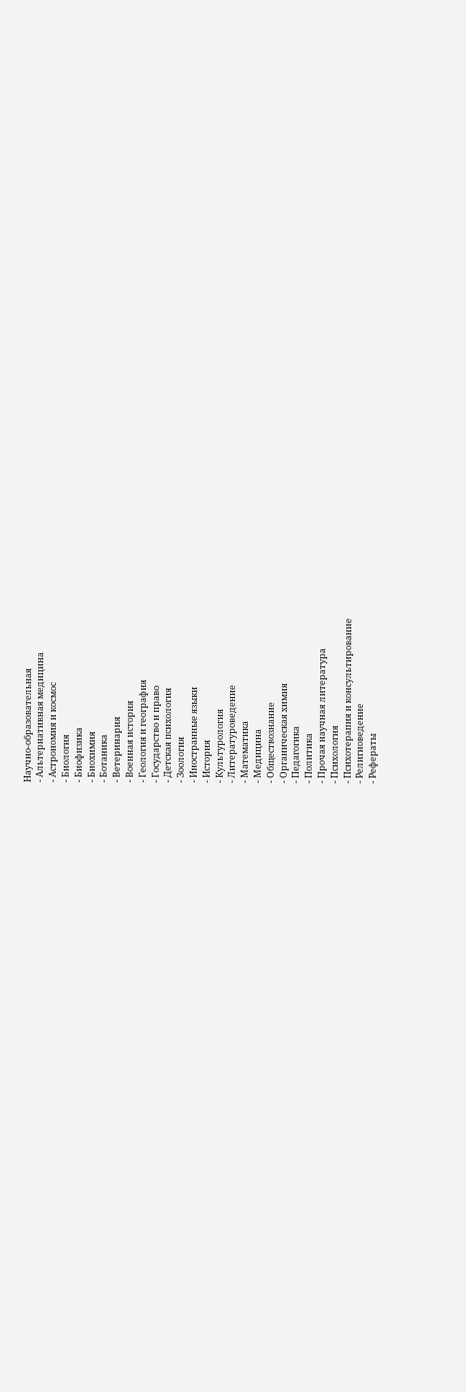Научно-образовательная
- Альтернативная медицина
- Астрономия и космос
- Биология
- Биофизика
- Биохимия
- Ботаника
- Ветеринария
- Военная история
- Геология и география
- Государство и право
- Детская психология
- Зоология
- Иностранные языки
- История
- Культурология
- Литературоведение
- Математика
- Медицина
- Обществознание
- Органическая химия
- Педагогика
- Политика
- Прочая научная литература
- Психология
- Психотерапия и консультирование
- Религиоведение
- Рефераты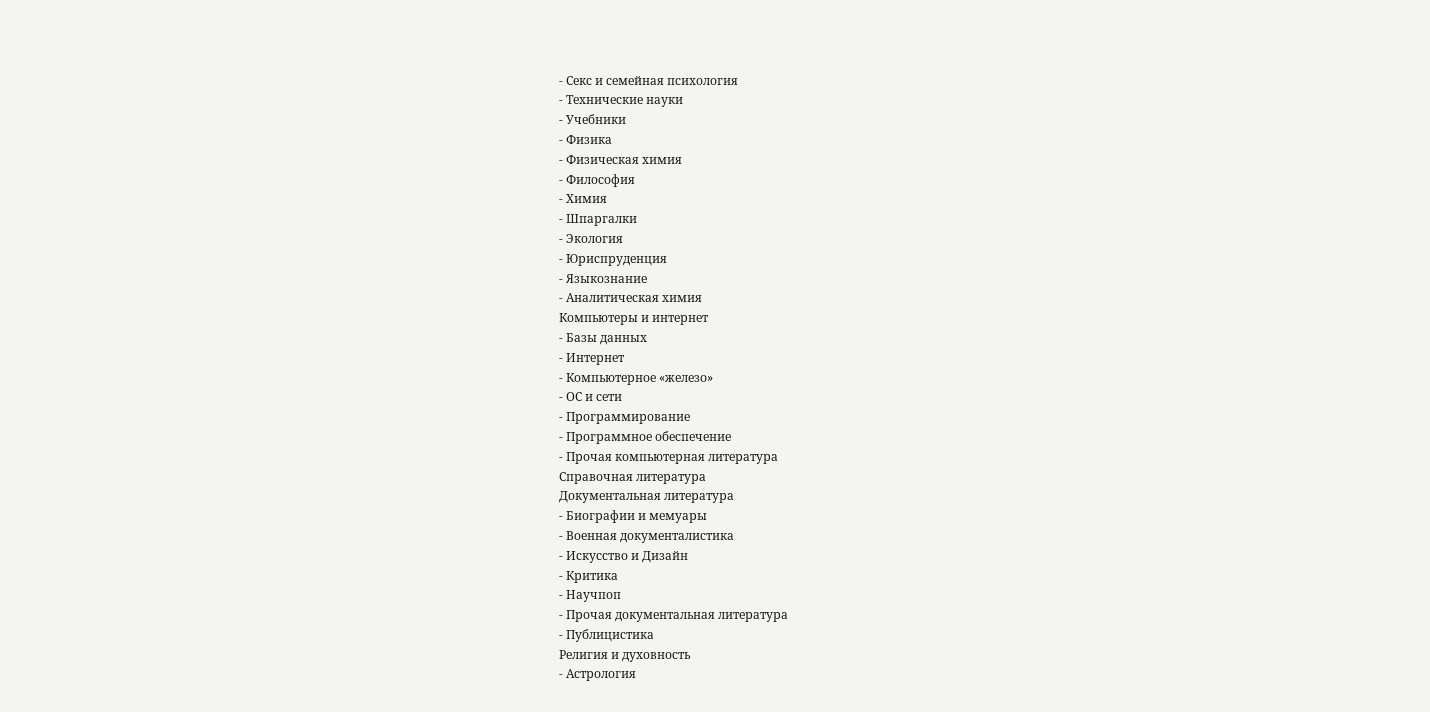- Секс и семейная психология
- Технические науки
- Учебники
- Физика
- Физическая химия
- Философия
- Химия
- Шпаргалки
- Экология
- Юриспруденция
- Языкознание
- Аналитическая химия
Компьютеры и интернет
- Базы данных
- Интернет
- Компьютерное «железо»
- ОС и сети
- Программирование
- Программное обеспечение
- Прочая компьютерная литература
Справочная литература
Документальная литература
- Биографии и мемуары
- Военная документалистика
- Искусство и Дизайн
- Критика
- Научпоп
- Прочая документальная литература
- Публицистика
Религия и духовность
- Астрология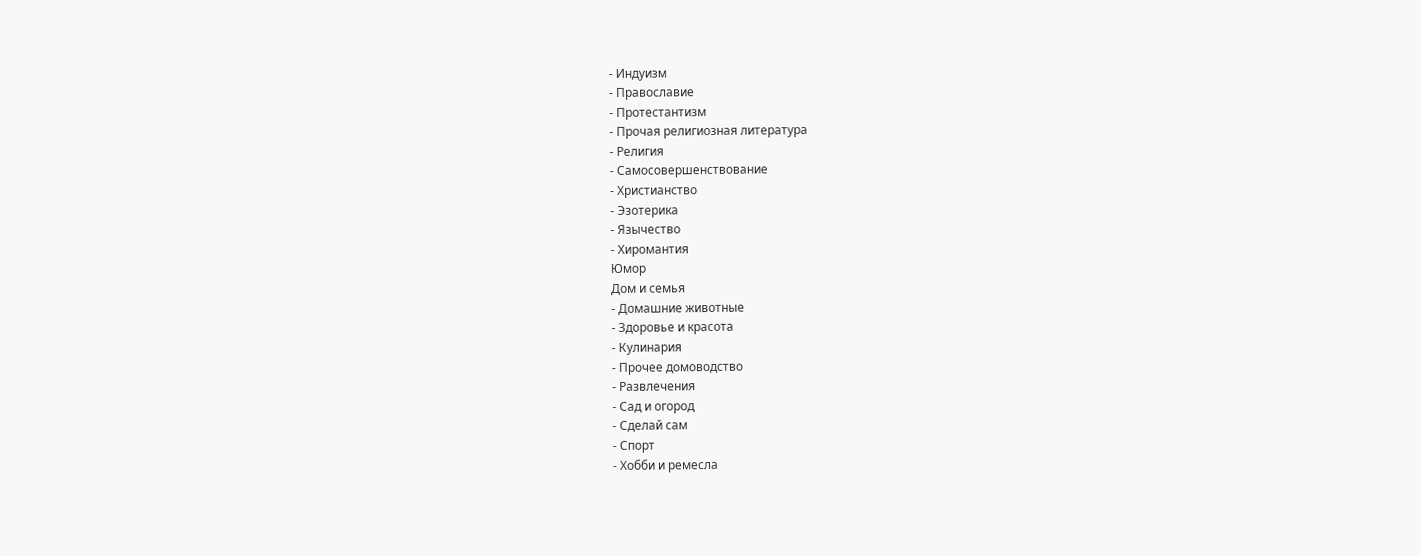- Индуизм
- Православие
- Протестантизм
- Прочая религиозная литература
- Религия
- Самосовершенствование
- Христианство
- Эзотерика
- Язычество
- Хиромантия
Юмор
Дом и семья
- Домашние животные
- Здоровье и красота
- Кулинария
- Прочее домоводство
- Развлечения
- Сад и огород
- Сделай сам
- Спорт
- Хобби и ремесла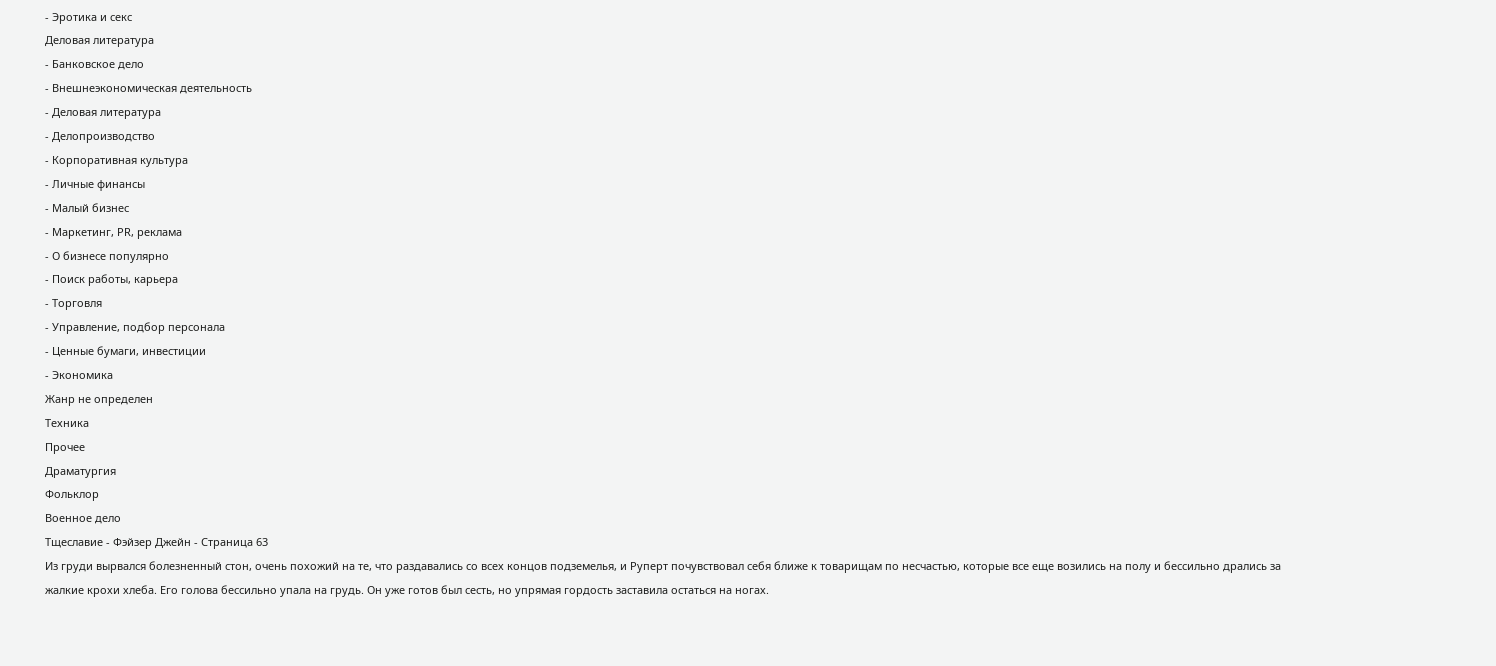- Эротика и секс
Деловая литература
- Банковское дело
- Внешнеэкономическая деятельность
- Деловая литература
- Делопроизводство
- Корпоративная культура
- Личные финансы
- Малый бизнес
- Маркетинг, PR, реклама
- О бизнесе популярно
- Поиск работы, карьера
- Торговля
- Управление, подбор персонала
- Ценные бумаги, инвестиции
- Экономика
Жанр не определен
Техника
Прочее
Драматургия
Фольклор
Военное дело
Тщеславие - Фэйзер Джейн - Страница 63
Из груди вырвался болезненный стон, очень похожий на те, что раздавались со всех концов подземелья, и Руперт почувствовал себя ближе к товарищам по несчастью, которые все еще возились на полу и бессильно дрались за жалкие крохи хлеба. Его голова бессильно упала на грудь. Он уже готов был сесть, но упрямая гордость заставила остаться на ногах.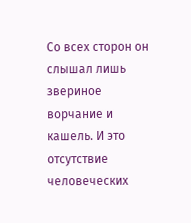Со всех сторон он слышал лишь звериное ворчание и кашель. И это отсутствие человеческих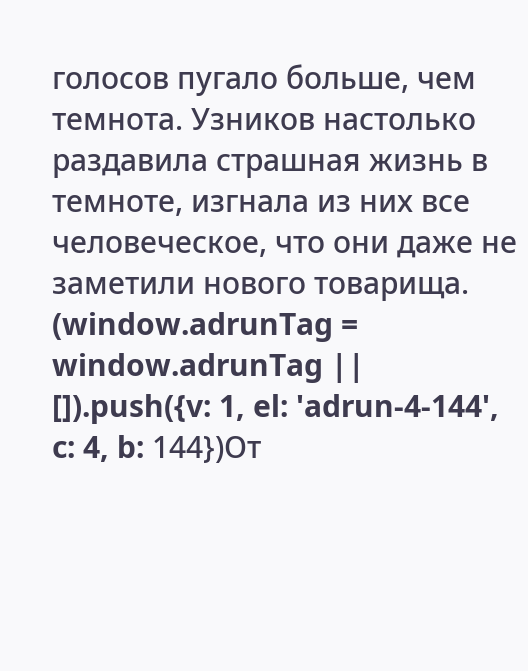голосов пугало больше, чем темнота. Узников настолько раздавила страшная жизнь в темноте, изгнала из них все человеческое, что они даже не заметили нового товарища.
(window.adrunTag = window.adrunTag || []).push({v: 1, el: 'adrun-4-144', c: 4, b: 144})От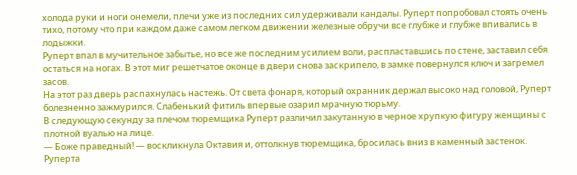холода руки и ноги онемели, плечи уже из последних сил удерживали кандалы. Руперт попробовал стоять очень тихо, потому что при каждом даже самом легком движении железные обручи все глубже и глубже впивались в лодыжки.
Руперт впал в мучительное забытье, но все же последним усилием воли, распластавшись по стене, заставил себя остаться на ногах. В этот миг решетчатое оконце в двери снова заскрипело, в замке повернулся ключ и загремел засов.
На этот раз дверь распахнулась настежь. От света фонаря, который охранник держал высоко над головой, Руперт болезненно зажмурился. Слабенький фитиль впервые озарил мрачную тюрьму.
В следующую секунду за плечом тюремщика Руперт различил закутанную в черное хрупкую фигуру женщины с плотной вуалью на лице.
— Боже праведный! — воскликнула Октавия и, оттолкнув тюремщика, бросилась вниз в каменный застенок. Руперта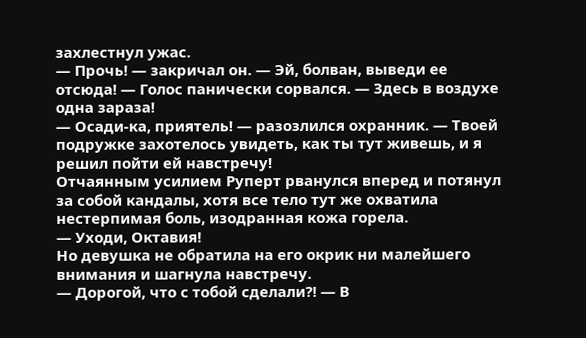захлестнул ужас.
— Прочь! — закричал он. — Эй, болван, выведи ее отсюда! — Голос панически сорвался. — Здесь в воздухе одна зараза!
— Осади-ка, приятель! — разозлился охранник. — Твоей подружке захотелось увидеть, как ты тут живешь, и я решил пойти ей навстречу!
Отчаянным усилием Руперт рванулся вперед и потянул за собой кандалы, хотя все тело тут же охватила нестерпимая боль, изодранная кожа горела.
— Уходи, Октавия!
Но девушка не обратила на его окрик ни малейшего внимания и шагнула навстречу.
— Дорогой, что с тобой сделали?! — В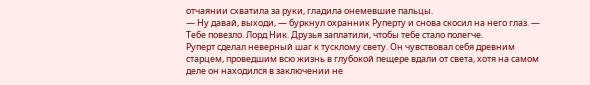отчаянии схватила за руки, гладила онемевшие пальцы.
— Ну давай, выходи, — буркнул охранник Руперту и снова скосил на него глаз. — Тебе повезло. Лорд Ник. Друзья заплатили, чтобы тебе стало полегче.
Руперт сделал неверный шаг к тусклому свету. Он чувствовал себя древним старцем, проведшим всю жизнь в глубокой пещере вдали от света, хотя на самом деле он находился в заключении не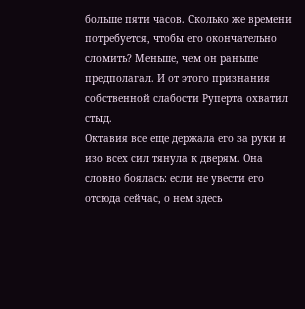больше пяти часов. Сколько же времени потребуется, чтобы его окончательно сломить? Меньше, чем он раньше предполагал. И от этого признания собственной слабости Руперта охватил стыд.
Октавия все еще держала его за руки и изо всех сил тянула к дверям. Она словно боялась: если не увести его отсюда сейчас, о нем здесь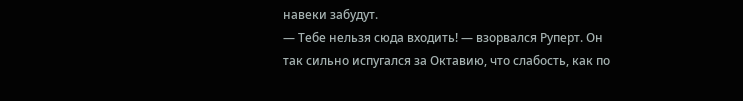навеки забудут.
— Тебе нельзя сюда входить! — взорвался Руперт. Он так сильно испугался за Октавию, что слабость, как по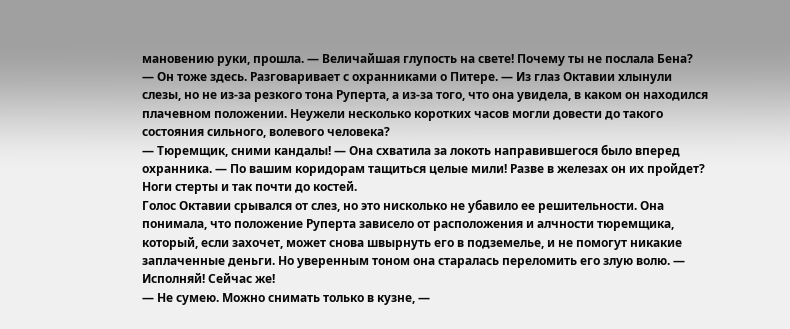мановению руки, прошла. — Величайшая глупость на свете! Почему ты не послала Бена?
— Он тоже здесь. Разговаривает с охранниками о Питере. — Из глаз Октавии хлынули слезы, но не из-за резкого тона Руперта, а из-за того, что она увидела, в каком он находился плачевном положении. Неужели несколько коротких часов могли довести до такого состояния сильного, волевого человека?
— Тюремщик, сними кандалы! — Она схватила за локоть направившегося было вперед охранника. — По вашим коридорам тащиться целые мили! Разве в железах он их пройдет? Ноги стерты и так почти до костей.
Голос Октавии срывался от слез, но это нисколько не убавило ее решительности. Она понимала, что положение Руперта зависело от расположения и алчности тюремщика, который, если захочет, может снова швырнуть его в подземелье, и не помогут никакие заплаченные деньги. Но уверенным тоном она старалась переломить его злую волю. — Исполняй! Сейчас же!
— Не сумею. Можно снимать только в кузне, —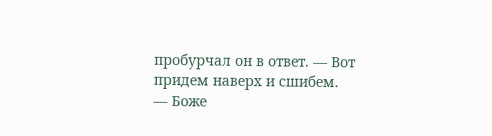пробурчал он в ответ. — Вот придем наверх и сшибем.
— Боже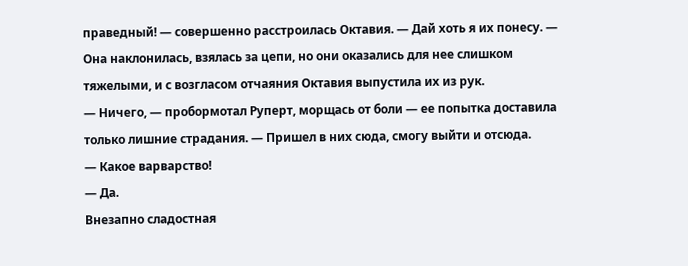праведный! — совершенно расстроилась Октавия. — Дай хоть я их понесу. — Она наклонилась, взялась за цепи, но они оказались для нее слишком тяжелыми, и с возгласом отчаяния Октавия выпустила их из рук.
— Ничего, — пробормотал Руперт, морщась от боли — ее попытка доставила только лишние страдания. — Пришел в них сюда, смогу выйти и отсюда.
— Какое варварство!
— Да.
Внезапно сладостная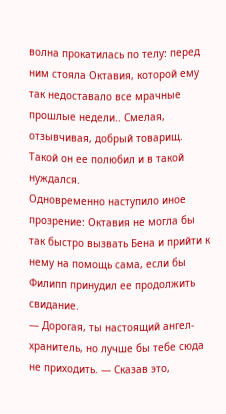волна прокатилась по телу: перед ним стояла Октавия, которой ему так недоставало все мрачные прошлые недели.. Смелая, отзывчивая, добрый товарищ. Такой он ее полюбил и в такой нуждался.
Одновременно наступило иное прозрение: Октавия не могла бы так быстро вызвать Бена и прийти к нему на помощь сама, если бы Филипп принудил ее продолжить свидание.
— Дорогая, ты настоящий ангел-хранитель, но лучше бы тебе сюда не приходить. — Сказав это,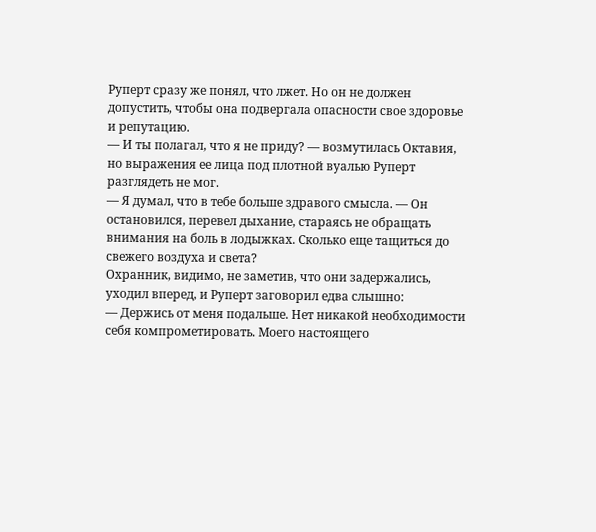Руперт сразу же понял, что лжет. Но он не должен допустить, чтобы она подвергала опасности свое здоровье и репутацию.
— И ты полагал, что я не приду? — возмутилась Октавия, но выражения ее лица под плотной вуалью Руперт разглядеть не мог.
— Я думал, что в тебе больше здравого смысла. — Он остановился, перевел дыхание, стараясь не обращать внимания на боль в лодыжках. Сколько еще тащиться до свежего воздуха и света?
Охранник, видимо, не заметив, что они задержались, уходил вперед, и Руперт заговорил едва слышно:
— Держись от меня подальше. Нет никакой необходимости себя компрометировать. Моего настоящего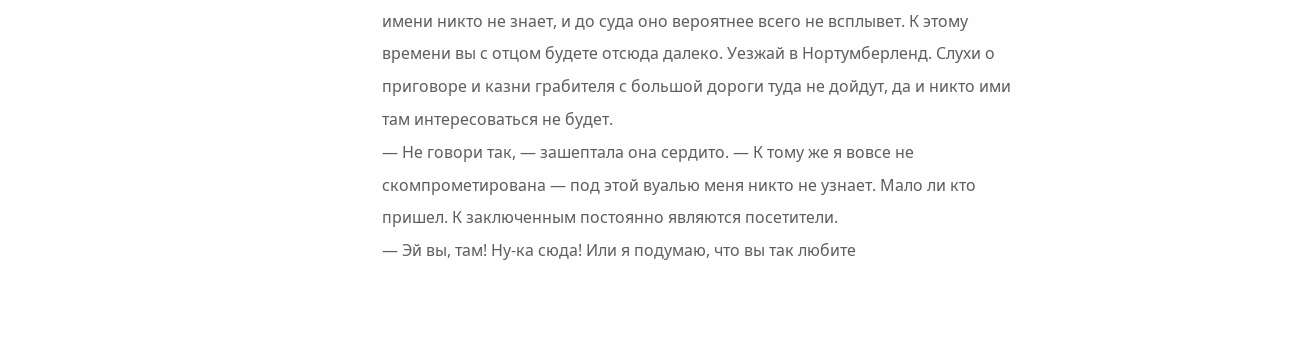имени никто не знает, и до суда оно вероятнее всего не всплывет. К этому времени вы с отцом будете отсюда далеко. Уезжай в Нортумберленд. Слухи о приговоре и казни грабителя с большой дороги туда не дойдут, да и никто ими там интересоваться не будет.
— Не говори так, — зашептала она сердито. — К тому же я вовсе не скомпрометирована — под этой вуалью меня никто не узнает. Мало ли кто пришел. К заключенным постоянно являются посетители.
— Эй вы, там! Ну-ка сюда! Или я подумаю, что вы так любите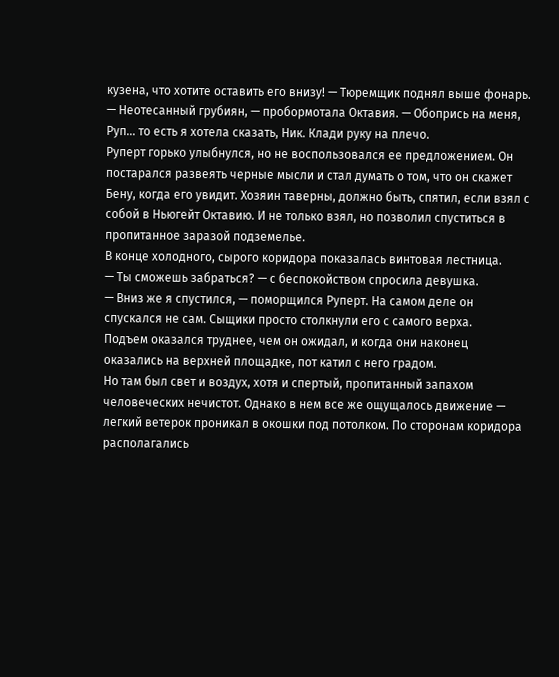кузена, что хотите оставить его внизу! — Тюремщик поднял выше фонарь.
— Неотесанный грубиян, — пробормотала Октавия. — Обопрись на меня, Руп… то есть я хотела сказать, Ник. Клади руку на плечо.
Руперт горько улыбнулся, но не воспользовался ее предложением. Он постарался развеять черные мысли и стал думать о том, что он скажет Бену, когда его увидит. Хозяин таверны, должно быть, спятил, если взял с собой в Ньюгейт Октавию. И не только взял, но позволил спуститься в пропитанное заразой подземелье.
В конце холодного, сырого коридора показалась винтовая лестница.
— Ты сможешь забраться? — с беспокойством спросила девушка.
— Вниз же я спустился, — поморщился Руперт. На самом деле он спускался не сам. Сыщики просто столкнули его с самого верха.
Подъем оказался труднее, чем он ожидал, и когда они наконец оказались на верхней площадке, пот катил с него градом.
Но там был свет и воздух, хотя и спертый, пропитанный запахом человеческих нечистот. Однако в нем все же ощущалось движение — легкий ветерок проникал в окошки под потолком. По сторонам коридора располагались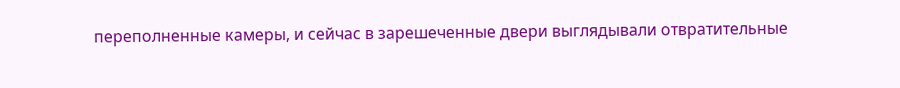переполненные камеры, и сейчас в зарешеченные двери выглядывали отвратительные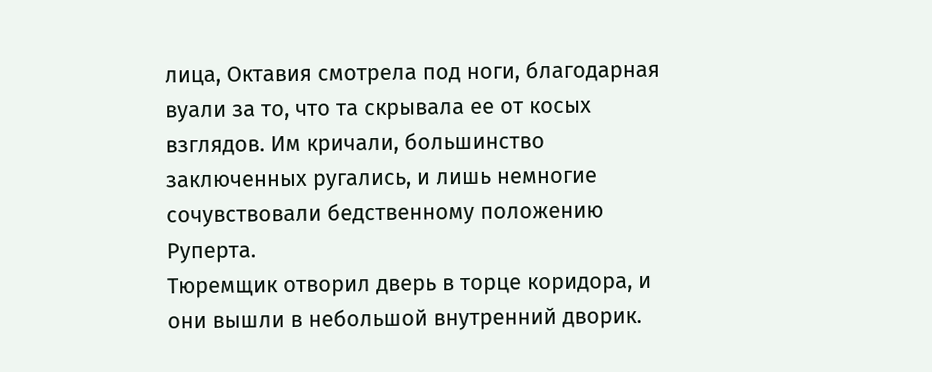лица, Октавия смотрела под ноги, благодарная вуали за то, что та скрывала ее от косых взглядов. Им кричали, большинство заключенных ругались, и лишь немногие сочувствовали бедственному положению Руперта.
Тюремщик отворил дверь в торце коридора, и они вышли в небольшой внутренний дворик.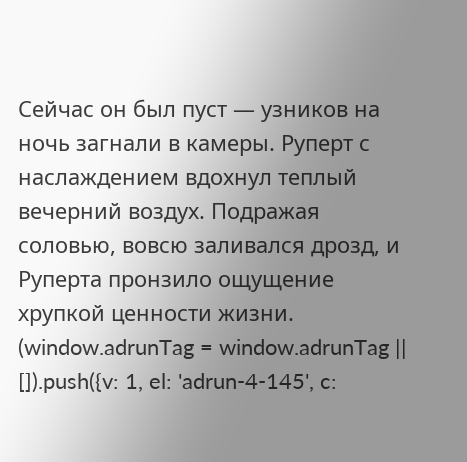Сейчас он был пуст — узников на ночь загнали в камеры. Руперт с наслаждением вдохнул теплый вечерний воздух. Подражая соловью, вовсю заливался дрозд, и Руперта пронзило ощущение хрупкой ценности жизни.
(window.adrunTag = window.adrunTag || []).push({v: 1, el: 'adrun-4-145', c: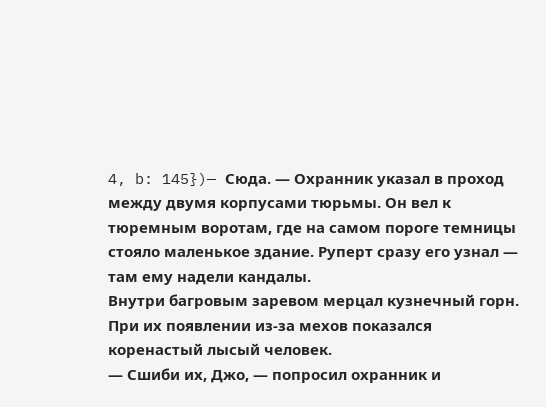4, b: 145})— Сюда. — Охранник указал в проход между двумя корпусами тюрьмы. Он вел к тюремным воротам, где на самом пороге темницы стояло маленькое здание. Руперт сразу его узнал — там ему надели кандалы.
Внутри багровым заревом мерцал кузнечный горн. При их появлении из-за мехов показался коренастый лысый человек.
— Сшиби их, Джо, — попросил охранник и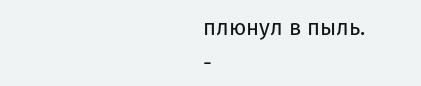плюнул в пыль.
-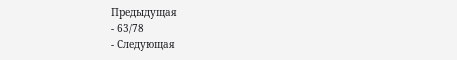Предыдущая
- 63/78
- Следующая